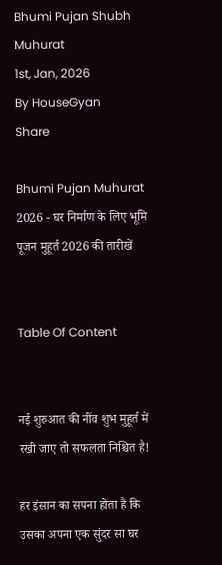Bhumi Pujan Shubh Muhurat
1st, Jan, 2026
By HouseGyan
Share

Bhumi Pujan Muhurat 2026 - घर निर्माण के लिए भूमि पूजन मुहूर्त 2026 की तारीखें


Table Of Content


नई शुरुआत की नींव शुभ मुहूर्त में रखी जाए तो सफलता निश्चित है!

हर इंसान का सपना होता है कि उसका अपना एक सुंदर सा घर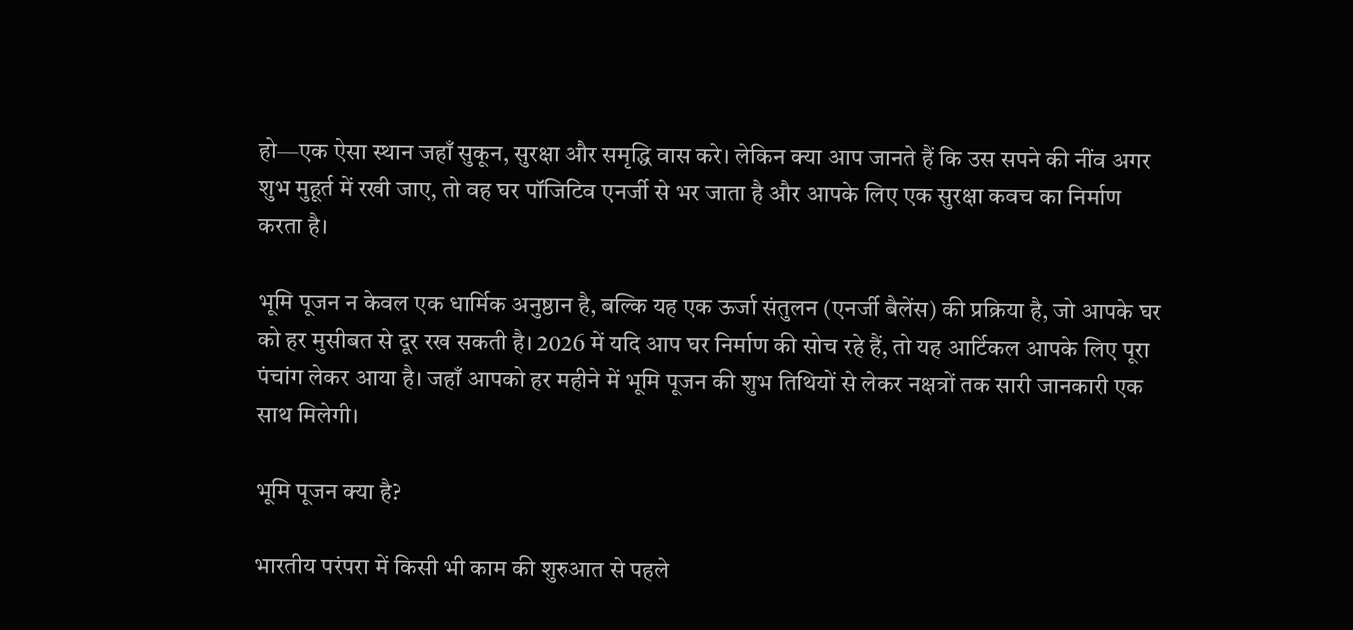हो—एक ऐसा स्थान जहाँ सुकून, सुरक्षा और समृद्धि वास करे। लेकिन क्या आप जानते हैं कि उस सपने की नींव अगर शुभ मुहूर्त में रखी जाए, तो वह घर पॉजिटिव एनर्जी से भर जाता है और आपके लिए एक सुरक्षा कवच का निर्माण करता है।

भूमि पूजन न केवल एक धार्मिक अनुष्ठान है, बल्कि यह एक ऊर्जा संतुलन (एनर्जी बैलेंस) की प्रक्रिया है, जो आपके घर को हर मुसीबत से दूर रख सकती है। 2026 में यदि आप घर निर्माण की सोच रहे हैं, तो यह आर्टिकल आपके लिए पूरा पंचांग लेकर आया है। जहाँ आपको हर महीने में भूमि पूजन की शुभ तिथियों से लेकर नक्षत्रों तक सारी जानकारी एक साथ मिलेगी।

भूमि पूजन क्या है?

भारतीय परंपरा में किसी भी काम की शुरुआत से पहले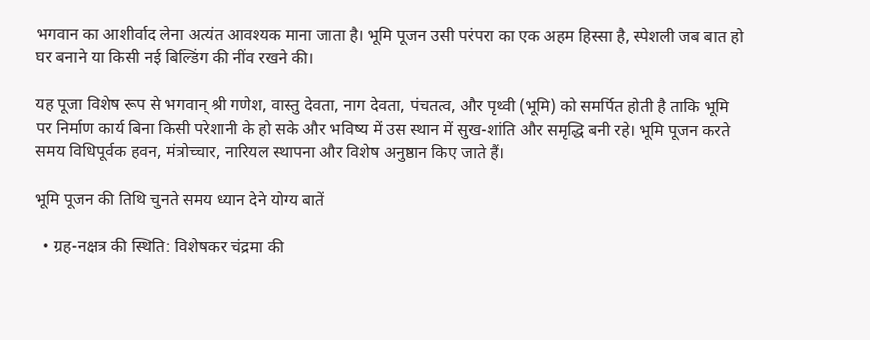भगवान का आशीर्वाद लेना अत्यंत आवश्यक माना जाता है। भूमि पूजन उसी परंपरा का एक अहम हिस्सा है, स्पेशली जब बात हो घर बनाने या किसी नई बिल्डिंग की नींव रखने की।

यह पूजा विशेष रूप से भगवान् श्री गणेश, वास्तु देवता, नाग देवता, पंचतत्व, और पृथ्वी (भूमि) को समर्पित होती है ताकि भूमि पर निर्माण कार्य बिना किसी परेशानी के हो सके और भविष्य में उस स्थान में सुख-शांति और समृद्धि बनी रहे। भूमि पूजन करते समय विधिपूर्वक हवन, मंत्रोच्चार, नारियल स्थापना और विशेष अनुष्ठान किए जाते हैं।

भूमि पूजन की तिथि चुनते समय ध्यान देने योग्य बातें

  • ग्रह-नक्षत्र की स्थिति: विशेषकर चंद्रमा की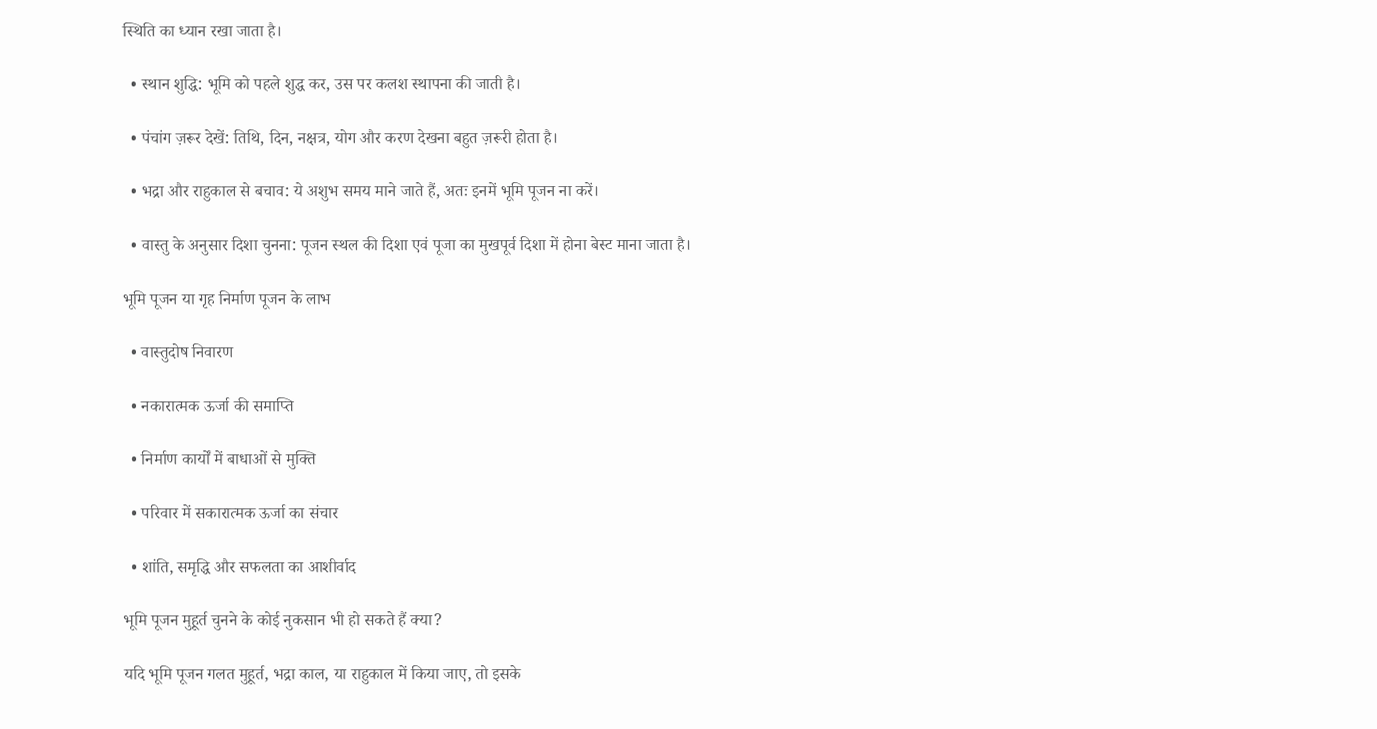स्थिति का ध्यान रखा जाता है।

  • स्थान शुद्धि: भूमि को पहले शुद्ध कर, उस पर कलश स्थापना की जाती है।

  • पंचांग ज़रूर देखें: तिथि, दिन, नक्षत्र, योग और करण देखना बहुत ज़रूरी होता है।

  • भद्रा और राहुकाल से बचाव: ये अशुभ समय माने जाते हैं, अतः इनमें भूमि पूजन ना करें।

  • वास्तु के अनुसार दिशा चुनना: पूजन स्थल की दिशा एवं पूजा का मुखपूर्व दिशा में होना बेस्ट माना जाता है।

भूमि पूजन या गृह निर्माण पूजन के लाभ

  • वास्तुदोष निवारण

  • नकारात्मक ऊर्जा की समाप्ति

  • निर्माण कार्यों में बाधाओं से मुक्ति

  • परिवार में सकारात्मक ऊर्जा का संचार

  • शांति, समृद्धि और सफलता का आशीर्वाद

भूमि पूजन मुहूर्त चुनने के कोई नुकसान भी हो सकते हैं क्या?

यदि भूमि पूजन गलत मुहूर्त, भद्रा काल, या राहुकाल में किया जाए, तो इसके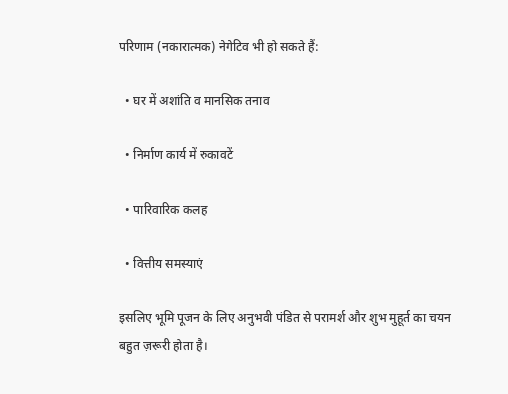परिणाम (नकारात्मक) नेगेटिव भी हो सकते हैं:

  • घर में अशांति व मानसिक तनाव

  • निर्माण कार्य में रुकावटें

  • पारिवारिक कलह

  • वित्तीय समस्याएं

इसलिए भूमि पूजन के लिए अनुभवी पंडित से परामर्श और शुभ मुहूर्त का चयन बहुत ज़रूरी होता है।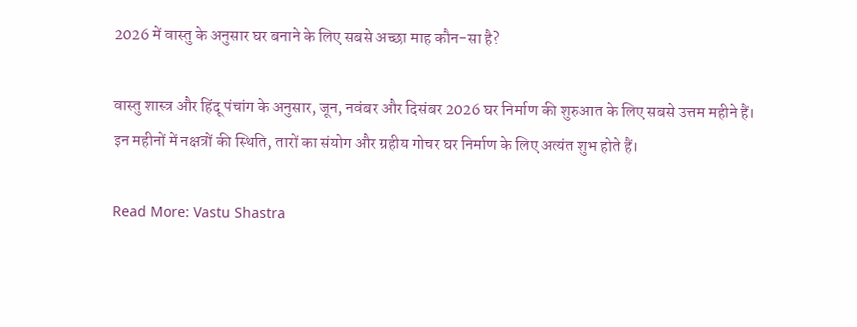2026 में वास्तु के अनुसार घर बनाने के लिए सबसे अच्छा माह कौन-सा है?

वास्तु शास्त्र और हिंदू पंचांग के अनुसार, जून, नवंबर और दिसंबर 2026 घर निर्माण की शुरुआत के लिए सबसे उत्तम महीने हैं। इन महीनों में नक्षत्रों की स्थिति, तारों का संयोग और ग्रहीय गोचर घर निर्माण के लिए अत्यंत शुभ होते हैं।

Read More: Vastu Shastra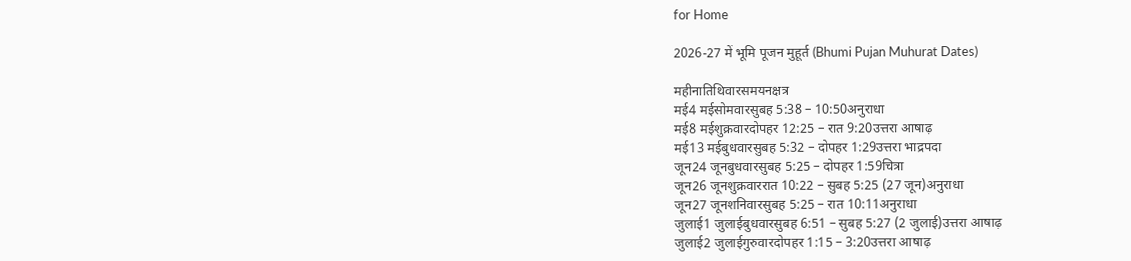for Home

2026-27 में भूमि पूजन मुहूर्त (Bhumi Pujan Muhurat Dates)

महीनातिथिवारसमयनक्षत्र
मई4 मईसोमवारसुबह 5:38 – 10:50अनुराधा
मई8 मईशुक्रवारदोपहर 12:25 – रात 9:20उत्तरा आषाढ़
मई13 मईबुधवारसुबह 5:32 – दोपहर 1:29उत्तरा भाद्रपदा
जून24 जूनबुधवारसुबह 5:25 – दोपहर 1:59चित्रा
जून26 जूनशुक्रवाररात 10:22 – सुबह 5:25 (27 जून)अनुराधा
जून27 जूनशनिवारसुबह 5:25 – रात 10:11अनुराधा
जुलाई1 जुलाईबुधवारसुबह 6:51 – सुबह 5:27 (2 जुलाई)उत्तरा आषाढ़
जुलाई2 जुलाईगुरुवारदोपहर 1:15 – 3:20उत्तरा आषाढ़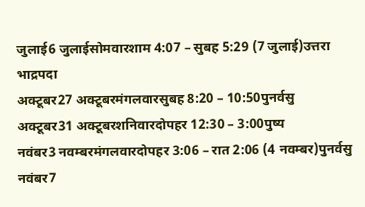जुलाई6 जुलाईसोमवारशाम 4:07 – सुबह 5:29 (7 जुलाई)उत्तरा भाद्रपदा
अक्टूबर27 अक्टूबरमंगलवारसुबह 8:20 – 10:50पुनर्वसु
अक्टूबर31 अक्टूबरशनिवारदोपहर 12:30 – 3:00पुष्य
नवंबर3 नवम्बरमंगलवारदोपहर 3:06 – रात 2:06 (4 नवम्बर)पुनर्वसु
नवंबर7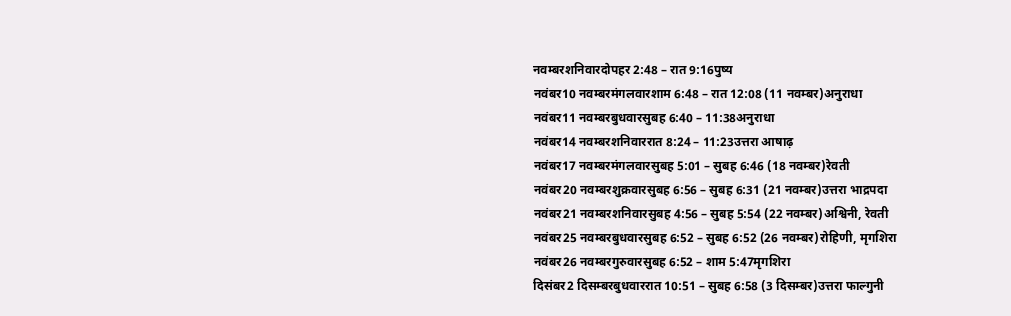नवम्बरशनिवारदोपहर 2:48 – रात 9:16पुष्य
नवंबर10 नवम्बरमंगलवारशाम 6:48 – रात 12:08 (11 नवम्बर)अनुराधा
नवंबर11 नवम्बरबुधवारसुबह 6:40 – 11:38अनुराधा
नवंबर14 नवम्बरशनिवाररात 8:24 – 11:23उत्तरा आषाढ़
नवंबर17 नवम्बरमंगलवारसुबह 5:01 – सुबह 6:46 (18 नवम्बर)रेवती
नवंबर20 नवम्बरशुक्रवारसुबह 6:56 – सुबह 6:31 (21 नवम्बर)उत्तरा भाद्रपदा
नवंबर21 नवम्बरशनिवारसुबह 4:56 – सुबह 5:54 (22 नवम्बर)अश्विनी, रेवती
नवंबर25 नवम्बरबुधवारसुबह 6:52 – सुबह 6:52 (26 नवम्बर)रोहिणी, मृगशिरा
नवंबर26 नवम्बरगुरुवारसुबह 6:52 – शाम 5:47मृगशिरा
दिसंबर2 दिसम्बरबुधवाररात 10:51 – सुबह 6:58 (3 दिसम्बर)उत्तरा फाल्गुनी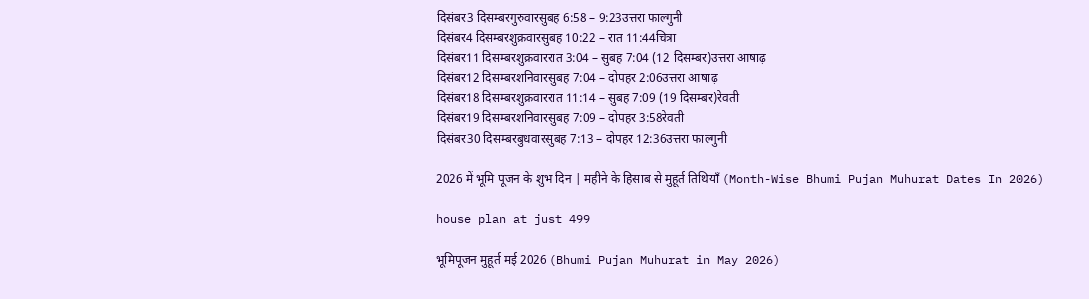दिसंबर3 दिसम्बरगुरुवारसुबह 6:58 – 9:23उत्तरा फाल्गुनी
दिसंबर4 दिसम्बरशुक्रवारसुबह 10:22 – रात 11:44चित्रा
दिसंबर11 दिसम्बरशुक्रवाररात 3:04 – सुबह 7:04 (12 दिसम्बर)उत्तरा आषाढ़
दिसंबर12 दिसम्बरशनिवारसुबह 7:04 – दोपहर 2:06उत्तरा आषाढ़
दिसंबर18 दिसम्बरशुक्रवाररात 11:14 – सुबह 7:09 (19 दिसम्बर)रेवती
दिसंबर19 दिसम्बरशनिवारसुबह 7:09 – दोपहर 3:58रेवती
दिसंबर30 दिसम्बरबुधवारसुबह 7:13 – दोपहर 12:36उत्तरा फाल्गुनी

2026 में भूमि पूजन के शुभ दिन | महीने के हिसाब से मुहूर्त तिथियाँ (Month-Wise Bhumi Pujan Muhurat Dates In 2026)

house plan at just 499

भूमिपूजन मुहूर्त मई 2026 (Bhumi Pujan Muhurat in May 2026)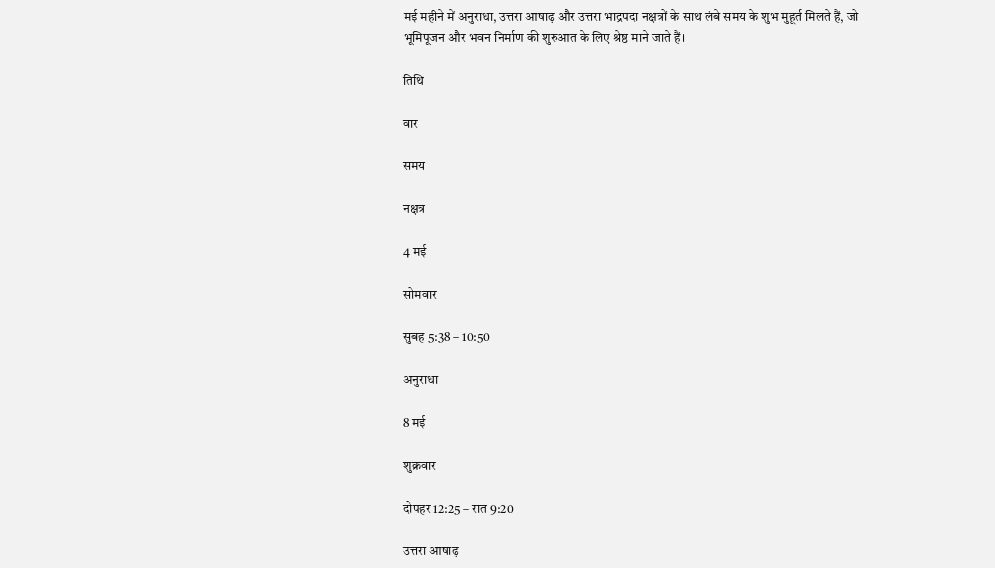मई महीने में अनुराधा, उत्तरा आषाढ़ और उत्तरा भाद्रपदा नक्षत्रों के साथ लंबे समय के शुभ मुहूर्त मिलते हैं, जो भूमिपूजन और भवन निर्माण की शुरुआत के लिए श्रेष्ठ माने जाते हैं।

तिथि

वार

समय

नक्षत्र

4 मई

सोमवार

सुबह 5:38 – 10:50

अनुराधा

8 मई

शुक्रवार

दोपहर 12:25 – रात 9:20

उत्तरा आषाढ़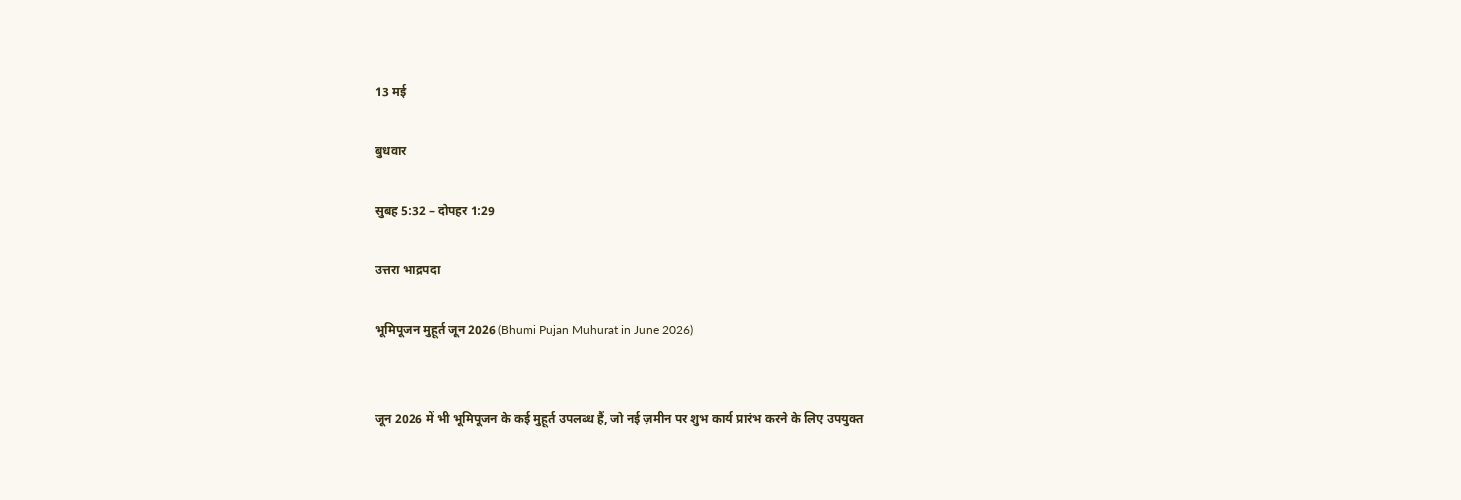13 मई

बुधवार

सुबह 5:32 – दोपहर 1:29

उत्तरा भाद्रपदा

भूमिपूजन मुहूर्त जून 2026 (Bhumi Pujan Muhurat in June 2026)


जून 2026 में भी भूमिपूजन के कई मुहूर्त उपलब्ध हैं, जो नई ज़मीन पर शुभ कार्य प्रारंभ करने के लिए उपयुक्त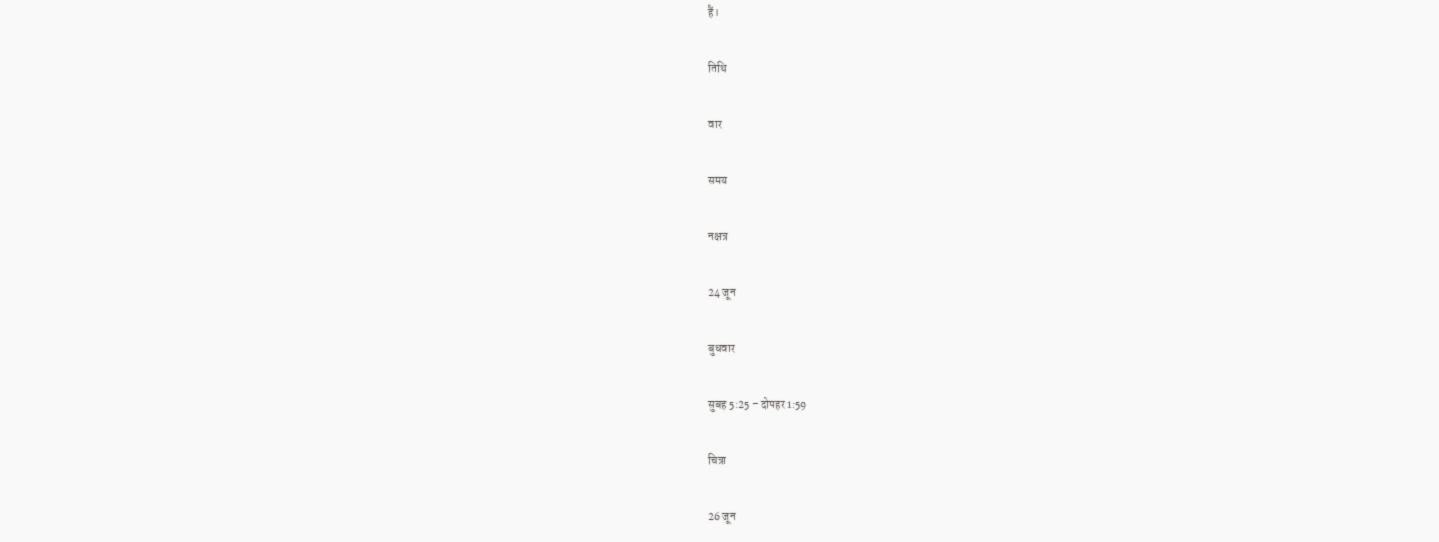हैं।

तिथि

वार

समय

नक्षत्र

24 जून

बुधवार

सुबह 5:25 – दोपहर 1:59

चित्रा

26 जून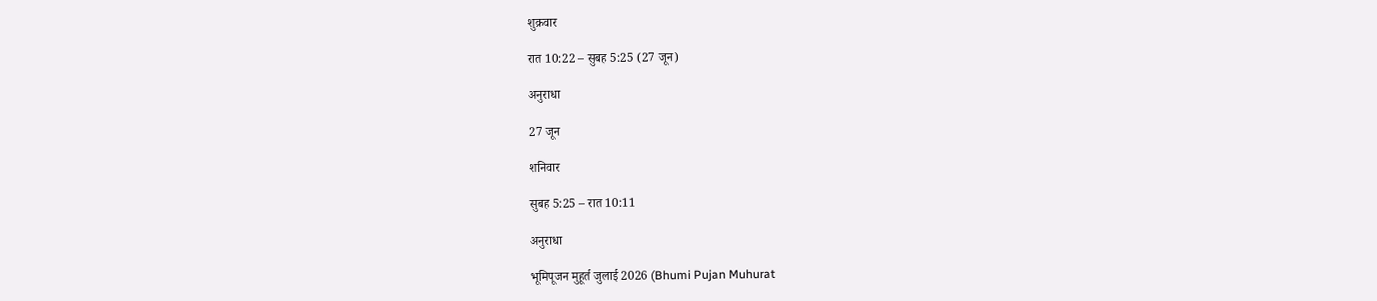शुक्रवार

रात 10:22 – सुबह 5:25 (27 जून)

अनुराधा

27 जून

शनिवार

सुबह 5:25 – रात 10:11

अनुराधा

भूमिपूजन मुहूर्त जुलाई 2026 (Bhumi Pujan Muhurat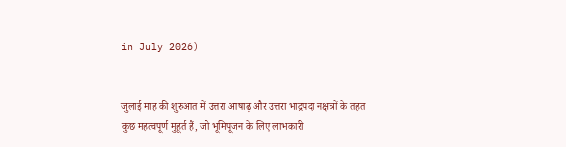in July 2026)


जुलाई माह की शुरुआत में उत्तरा आषाढ़ और उत्तरा भाद्रपदा नक्षत्रों के तहत कुछ महत्वपूर्ण मुहूर्त हैं, जो भूमिपूजन के लिए लाभकारी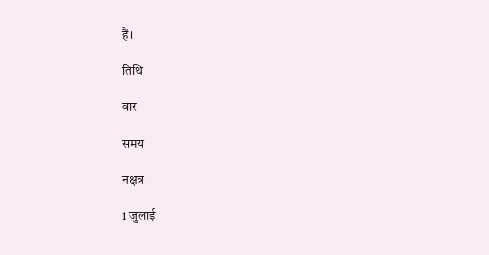हैं।

तिथि

वार

समय

नक्षत्र

1 जुलाई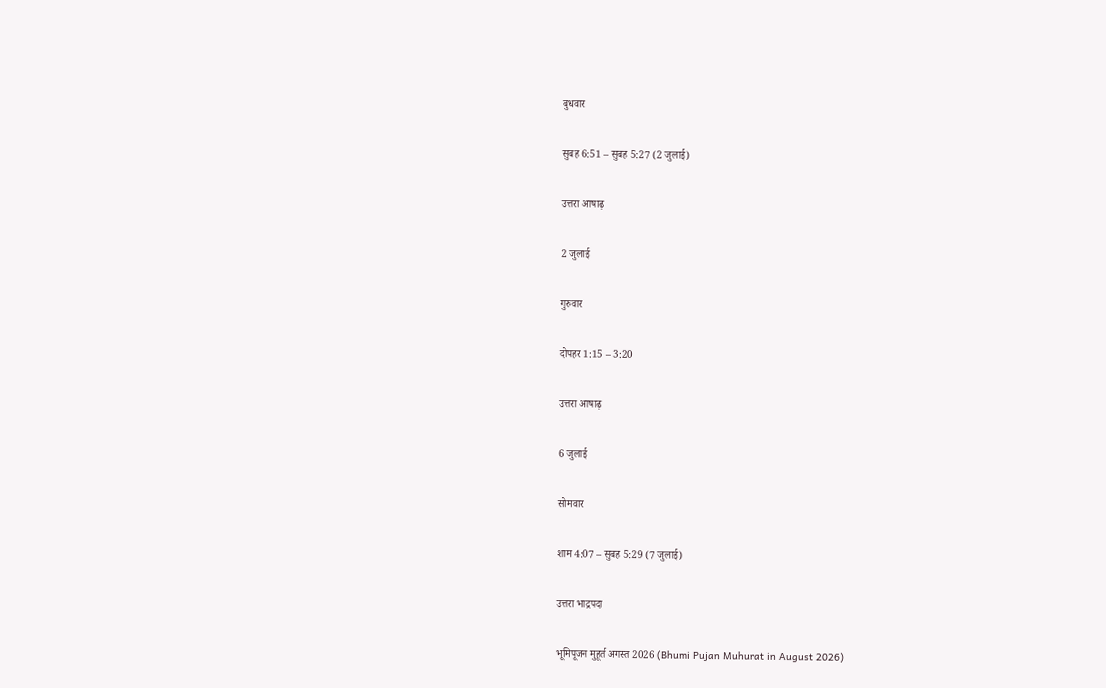बुधवार

सुबह 6:51 – सुबह 5:27 (2 जुलाई)

उत्तरा आषाढ़

2 जुलाई

गुरुवार

दोपहर 1:15 – 3:20

उत्तरा आषाढ़

6 जुलाई

सोमवार

शाम 4:07 – सुबह 5:29 (7 जुलाई)

उत्तरा भाद्रपदा

भूमिपूजन मुहूर्त अगस्त 2026 (Bhumi Pujan Muhurat in August 2026)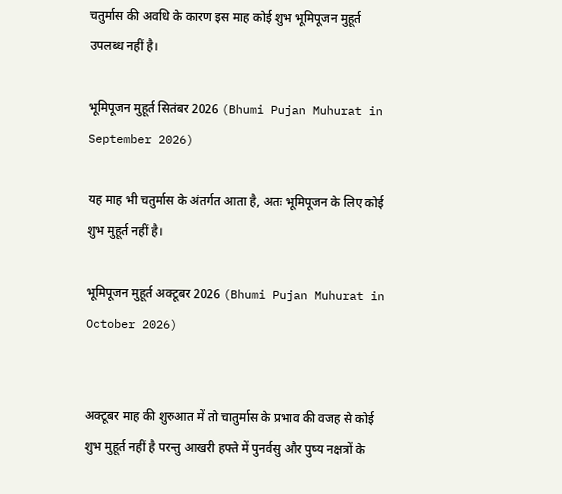चतुर्मास की अवधि के कारण इस माह कोई शुभ भूमिपूजन मुहूर्त उपलब्ध नहीं है।

भूमिपूजन मुहूर्त सितंबर 2026 (Bhumi Pujan Muhurat in September 2026)

यह माह भी चतुर्मास के अंतर्गत आता है, अतः भूमिपूजन के लिए कोई शुभ मुहूर्त नहीं है।

भूमिपूजन मुहूर्त अक्टूबर 2026 (Bhumi Pujan Muhurat in October 2026)


अक्टूबर माह की शुरुआत में तो चातुर्मास के प्रभाव की वजह से कोई शुभ मुहूर्त नहीं है परन्तु आखरी हफ्ते में पुनर्वसु और पुष्य नक्षत्रों के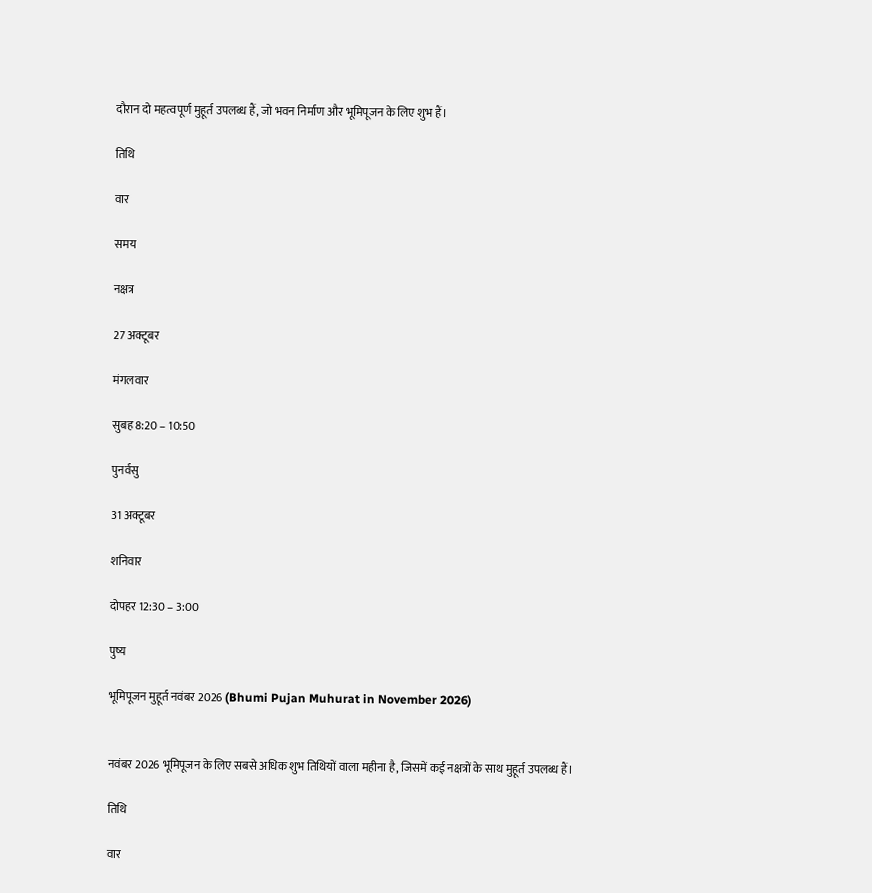दौरान दो महत्वपूर्ण मुहूर्त उपलब्ध हैं, जो भवन निर्माण और भूमिपूजन के लिए शुभ हैं।

तिथि

वार

समय

नक्षत्र

27 अक्टूबर

मंगलवार

सुबह 8:20 – 10:50

पुनर्वसु

31 अक्टूबर

शनिवार

दोपहर 12:30 – 3:00

पुष्य

भूमिपूजन मुहूर्त नवंबर 2026 (Bhumi Pujan Muhurat in November 2026)


नवंबर 2026 भूमिपूजन के लिए सबसे अधिक शुभ तिथियों वाला महीना है, जिसमें कई नक्षत्रों के साथ मुहूर्त उपलब्ध हैं।

तिथि

वार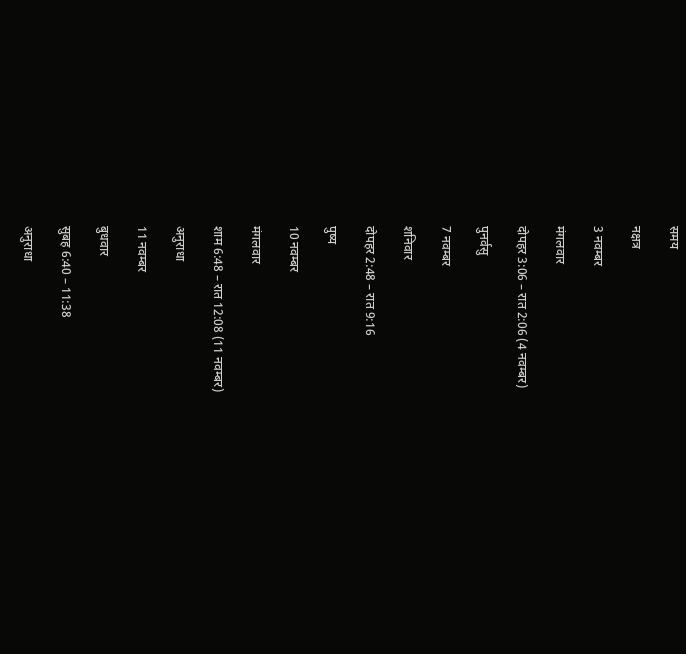समय

नक्षत्र

3 नवम्बर

मंगलवार

दोपहर 3:06 – रात 2:06 (4 नवम्बर)

पुनर्वसु

7 नवम्बर

शनिवार

दोपहर 2:48 – रात 9:16

पुष्य

10 नवम्बर

मंगलवार

शाम 6:48 – रात 12:08 (11 नवम्बर)

अनुराधा

11 नवम्बर

बुधवार

सुबह 6:40 – 11:38

अनुराधा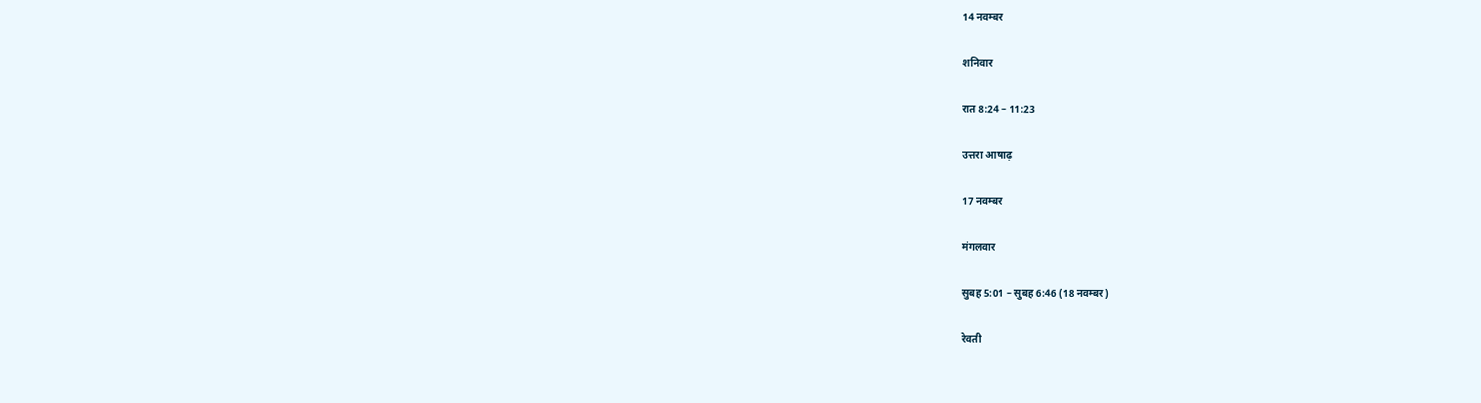14 नवम्बर

शनिवार

रात 8:24 – 11:23

उत्तरा आषाढ़

17 नवम्बर

मंगलवार

सुबह 5:01 – सुबह 6:46 (18 नवम्बर)

रेवती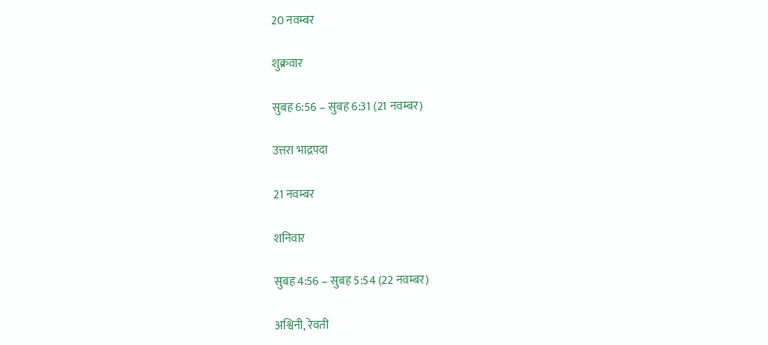20 नवम्बर

शुक्रवार

सुबह 6:56 – सुबह 6:31 (21 नवम्बर)

उत्तरा भाद्रपदा

21 नवम्बर

शनिवार

सुबह 4:56 – सुबह 5:54 (22 नवम्बर)

अश्विनी, रेवती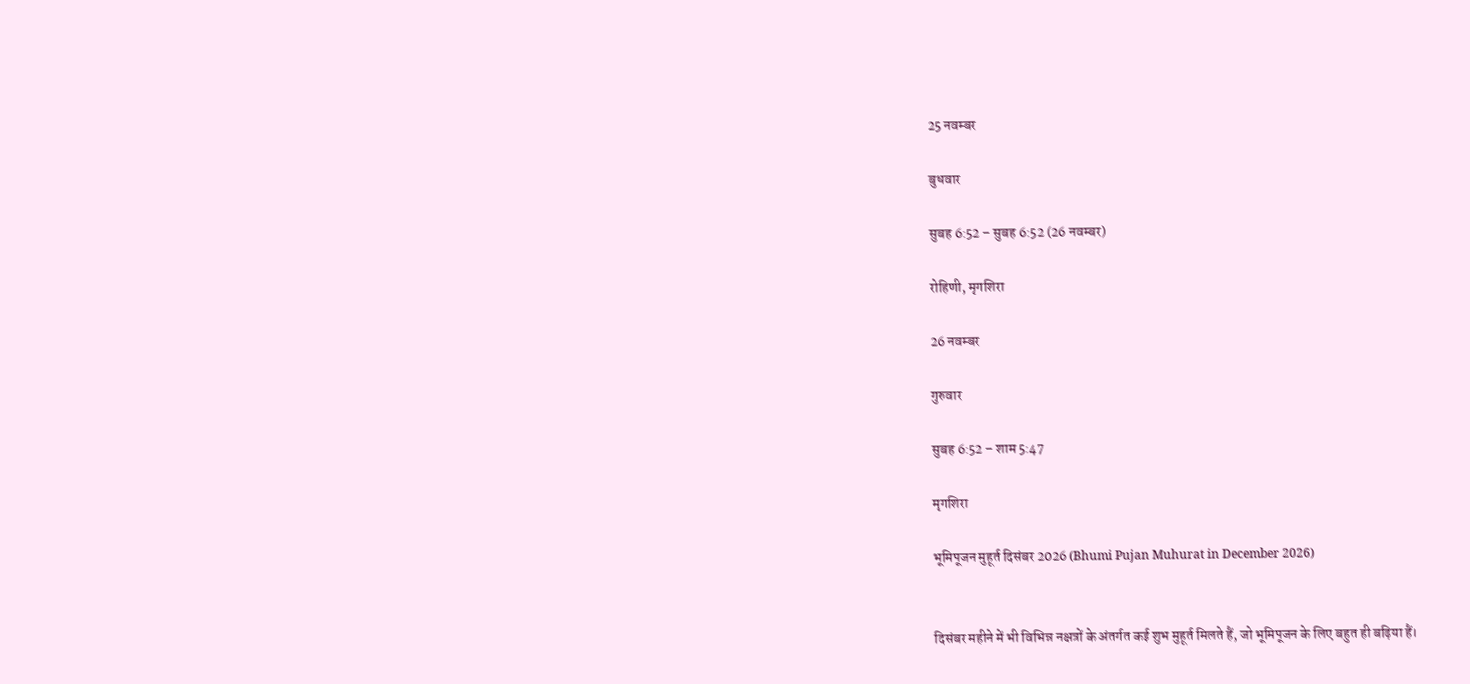25 नवम्बर

बुधवार

सुबह 6:52 – सुबह 6:52 (26 नवम्बर)

रोहिणी, मृगशिरा

26 नवम्बर

गुरुवार

सुबह 6:52 – शाम 5:47

मृगशिरा

भूमिपूजन मुहूर्त दिसंबर 2026 (Bhumi Pujan Muhurat in December 2026)


दिसंबर महीने में भी विभिन्न नक्षत्रों के अंतर्गत कई शुभ मुहूर्त मिलते हैं, जो भूमिपूजन के लिए बहुत ही बढ़िया हैं।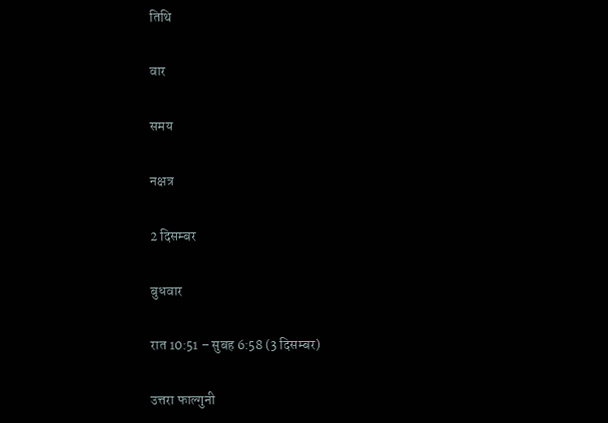तिथि

वार

समय

नक्षत्र

2 दिसम्बर

बुधवार

रात 10:51 – सुबह 6:58 (3 दिसम्बर)

उत्तरा फाल्गुनी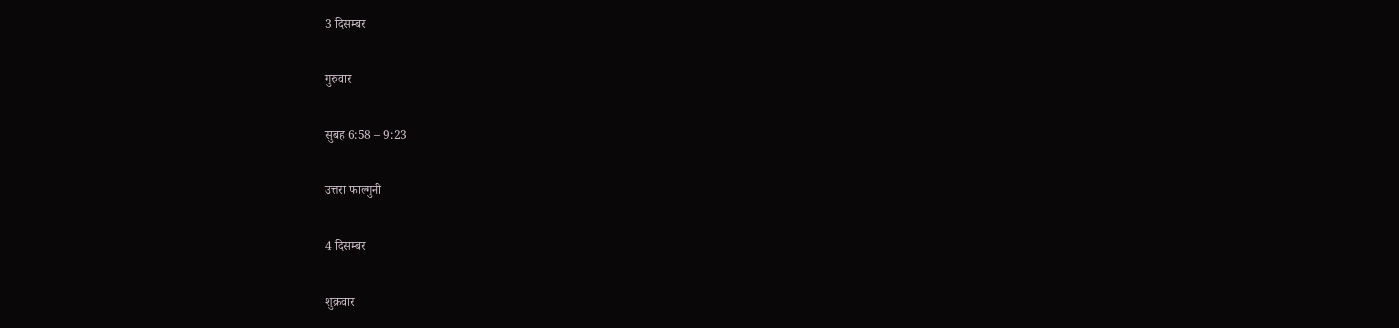3 दिसम्बर

गुरुवार

सुबह 6:58 – 9:23

उत्तरा फाल्गुनी

4 दिसम्बर

शुक्रवार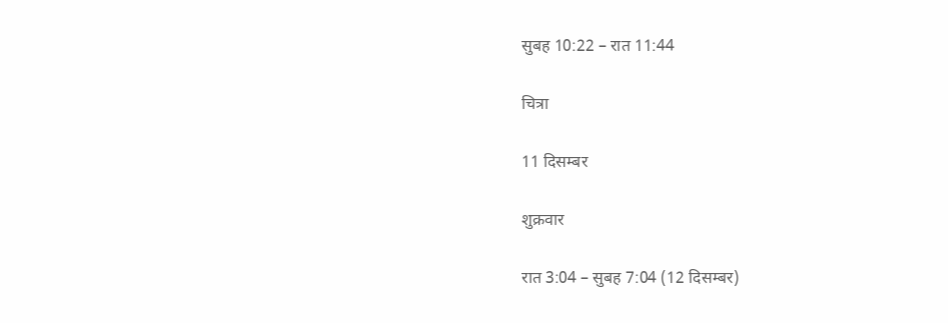सुबह 10:22 – रात 11:44

चित्रा

11 दिसम्बर

शुक्रवार

रात 3:04 – सुबह 7:04 (12 दिसम्बर)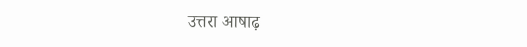उत्तरा आषाढ़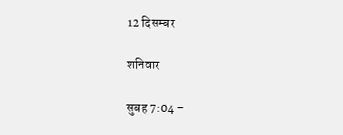12 दिसम्बर

शनिवार

सुबह 7:04 –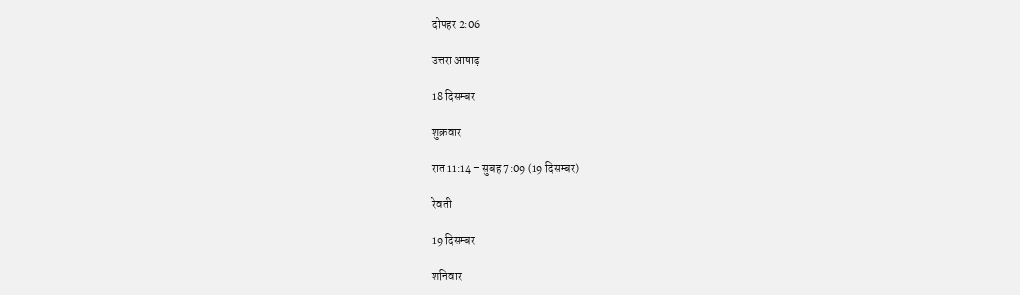दोपहर 2:06

उत्तरा आषाढ़

18 दिसम्बर

शुक्रवार

रात 11:14 – सुबह 7:09 (19 दिसम्बर)

रेवती

19 दिसम्बर

शनिवार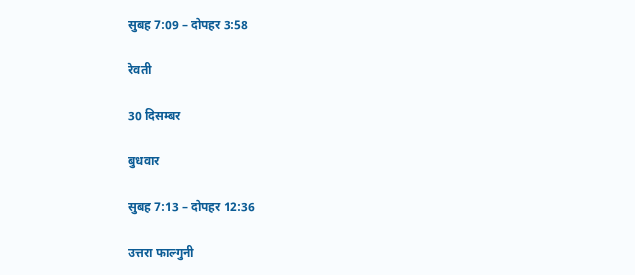सुबह 7:09 – दोपहर 3:58

रेवती

30 दिसम्बर

बुधवार

सुबह 7:13 – दोपहर 12:36

उत्तरा फाल्गुनी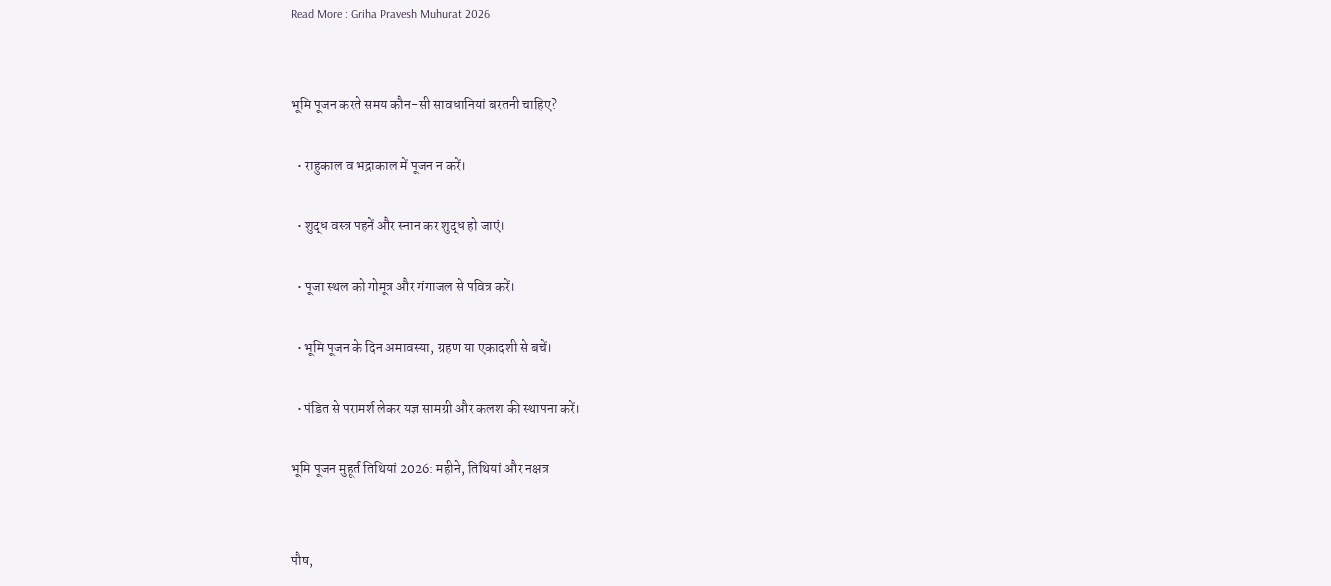Read More : Griha Pravesh Muhurat 2026


भूमि पूजन करते समय कौन-सी सावधानियां बरतनी चाहिए?

  • राहुकाल व भद्राकाल में पूजन न करें।

  • शुद्ध वस्त्र पहनें और स्नान कर शुद्ध हो जाएं।

  • पूजा स्थल को गोमूत्र और गंगाजल से पवित्र करें।

  • भूमि पूजन के दिन अमावस्या, ग्रहण या एकादशी से बचें।

  • पंडित से परामर्श लेकर यज्ञ सामग्री और कलश की स्थापना करें।

भूमि पूजन मुहूर्त तिथियां 2026: महीने, तिथियां और नक्षत्र


पौष,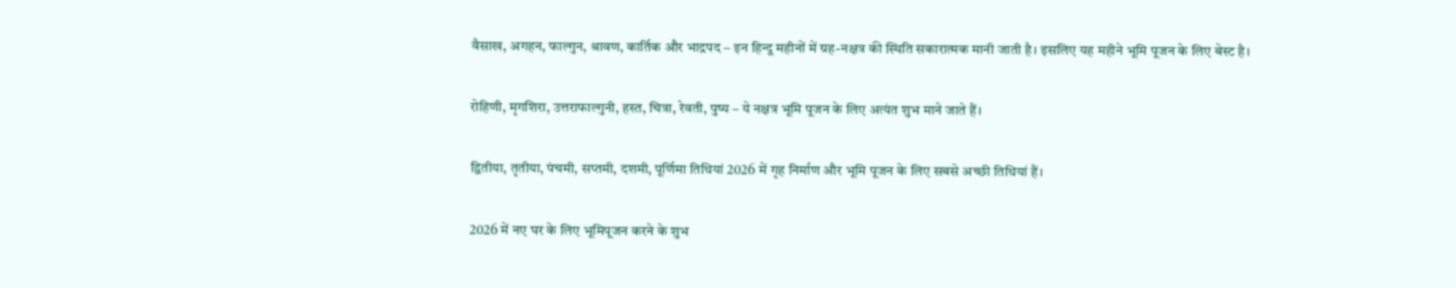वैसाख, अगहन, फाल्गुन, श्रावण, कार्तिक और भाद्रपद – इन हिन्दू महीनों में ग्रह-नक्षत्र की स्थिति सकारात्मक मानी जाती है। इसलिए यह महीने भूमि पूजन के लिए बेस्ट है।

रोहिणी, मृगशिरा, उत्तराफाल्गुनी, हस्त, चित्रा, रेवती, पुष्य – ये नक्षत्र भूमि पूजन के लिए अत्यंत शुभ माने जाते हैं।

द्वितीया, तृतीया, पंचमी, सप्तमी, दशमी, पूर्णिमा तिथियां 2026 में गृह निर्माण और भूमि पूजन के लिए सबसे अच्छी तिथियां हैं।

2026 में नए घर के लिए भूमिपूजन करने के शुभ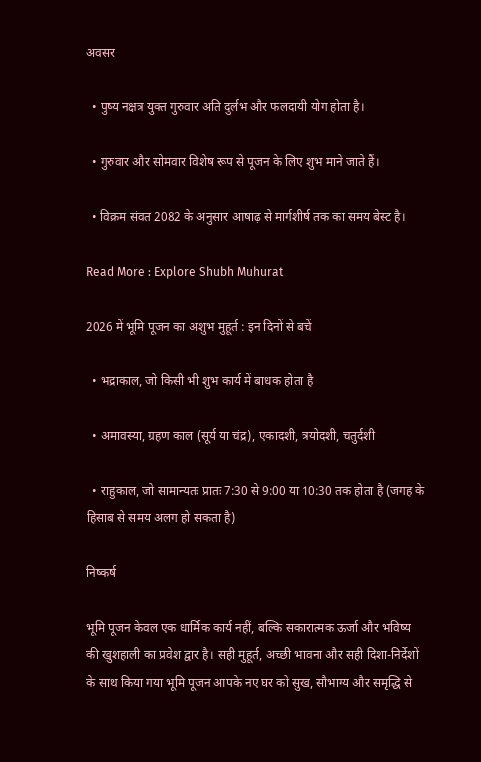अवसर

  • पुष्य नक्षत्र युक्त गुरुवार अति दुर्लभ और फलदायी योग होता है।

  • गुरुवार और सोमवार विशेष रूप से पूजन के लिए शुभ माने जाते हैं।

  • विक्रम संवत 2082 के अनुसार आषाढ़ से मार्गशीर्ष तक का समय बेस्ट है।

Read More : Explore Shubh Muhurat

2026 में भूमि पूजन का अशुभ मुहूर्त : इन दिनों से बचें

  • भद्राकाल, जो किसी भी शुभ कार्य में बाधक होता है

  • अमावस्या, ग्रहण काल (सूर्य या चंद्र), एकादशी, त्रयोदशी, चतुर्दशी

  • राहुकाल, जो सामान्यतः प्रातः 7:30 से 9:00 या 10:30 तक होता है (जगह के हिसाब से समय अलग हो सकता है)

निष्कर्ष

भूमि पूजन केवल एक धार्मिक कार्य नहीं, बल्कि सकारात्मक ऊर्जा और भविष्य की खुशहाली का प्रवेश द्वार है। सही मुहूर्त, अच्छी भावना और सही दिशा-निर्देशों के साथ किया गया भूमि पूजन आपके नए घर को सुख, सौभाग्य और समृद्धि से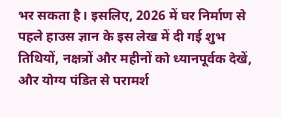भर सकता है। इसलिए, 2026 में घर निर्माण से पहले हाउस ज्ञान के इस लेख में दी गई शुभ तिथियों, नक्षत्रों और महीनों को ध्यानपूर्वक देखें, और योग्य पंडित से परामर्श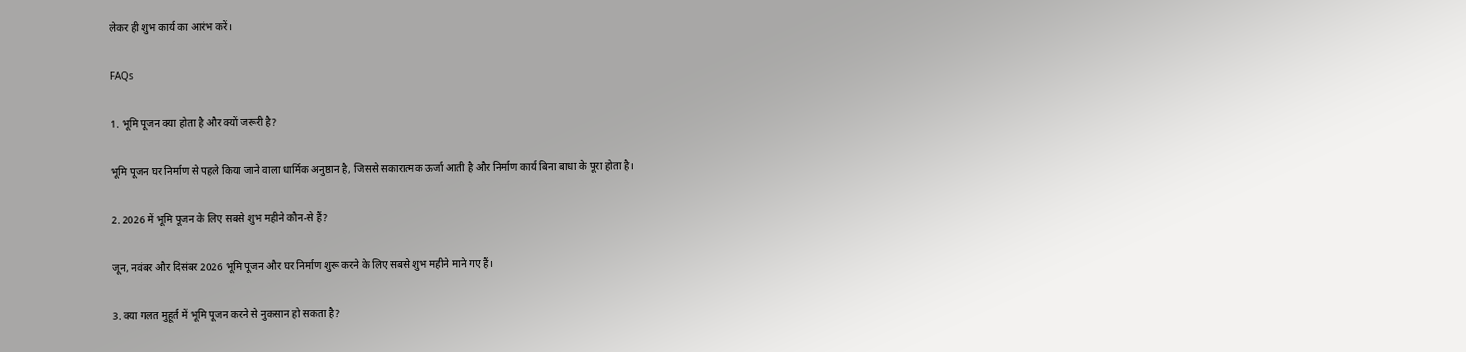लेकर ही शुभ कार्य का आरंभ करें।

FAQs

1. भूमि पूजन क्या होता है और क्यों जरूरी है?

भूमि पूजन घर निर्माण से पहले किया जाने वाला धार्मिक अनुष्ठान है, जिससे सकारात्मक ऊर्जा आती है और निर्माण कार्य बिना बाधा के पूरा होता है।

2. 2026 में भूमि पूजन के लिए सबसे शुभ महीने कौन-से हैं?

जून, नवंबर और दिसंबर 2026 भूमि पूजन और घर निर्माण शुरू करने के लिए सबसे शुभ महीने माने गए हैं।

3. क्या गलत मुहूर्त में भूमि पूजन करने से नुकसान हो सकता है?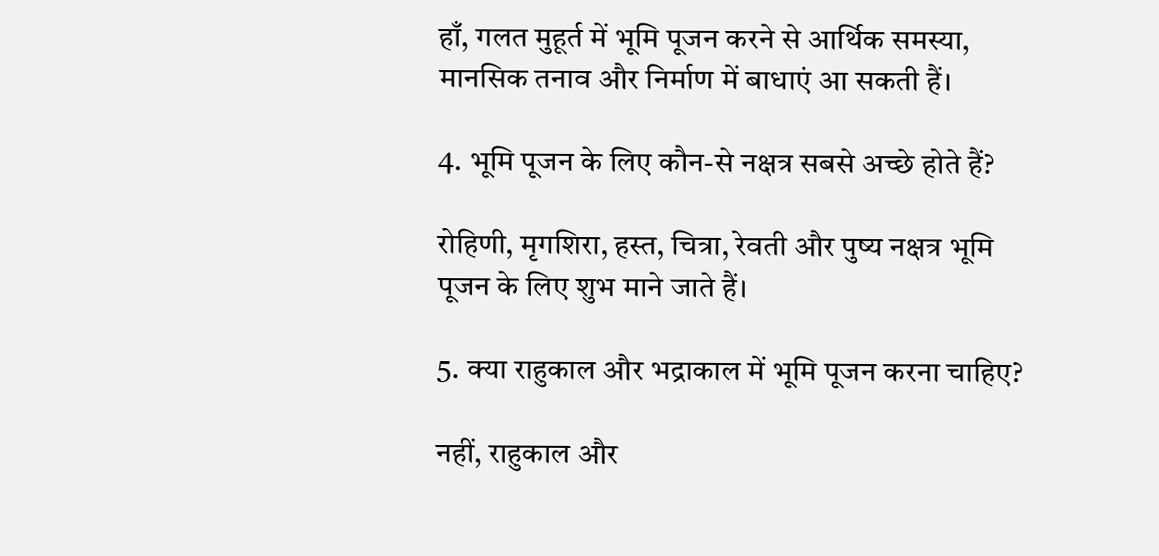हाँ, गलत मुहूर्त में भूमि पूजन करने से आर्थिक समस्या, मानसिक तनाव और निर्माण में बाधाएं आ सकती हैं।

4. भूमि पूजन के लिए कौन-से नक्षत्र सबसे अच्छे होते हैं?

रोहिणी, मृगशिरा, हस्त, चित्रा, रेवती और पुष्य नक्षत्र भूमि पूजन के लिए शुभ माने जाते हैं।

5. क्या राहुकाल और भद्राकाल में भूमि पूजन करना चाहिए?

नहीं, राहुकाल और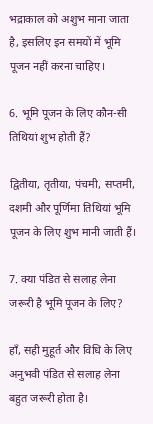भद्राकाल को अशुभ माना जाता है, इसलिए इन समयों में भूमि पूजन नहीं करना चाहिए।

6. भूमि पूजन के लिए कौन-सी तिथियां शुभ होती हैं?

द्वितीया, तृतीया, पंचमी, सप्तमी, दशमी और पूर्णिमा तिथियां भूमि पूजन के लिए शुभ मानी जाती हैं।

7. क्या पंडित से सलाह लेना जरूरी है भूमि पूजन के लिए?

हाँ, सही मुहूर्त और विधि के लिए अनुभवी पंडित से सलाह लेना बहुत जरूरी होता है।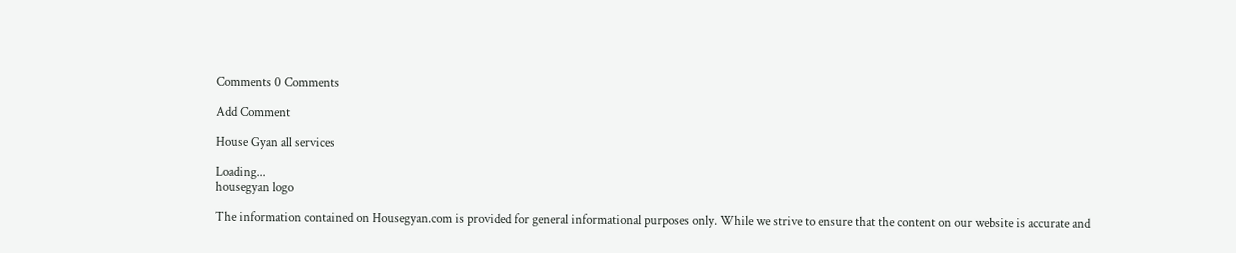Comments 0 Comments

Add Comment

House Gyan all services

Loading...
housegyan logo

The information contained on Housegyan.com is provided for general informational purposes only. While we strive to ensure that the content on our website is accurate and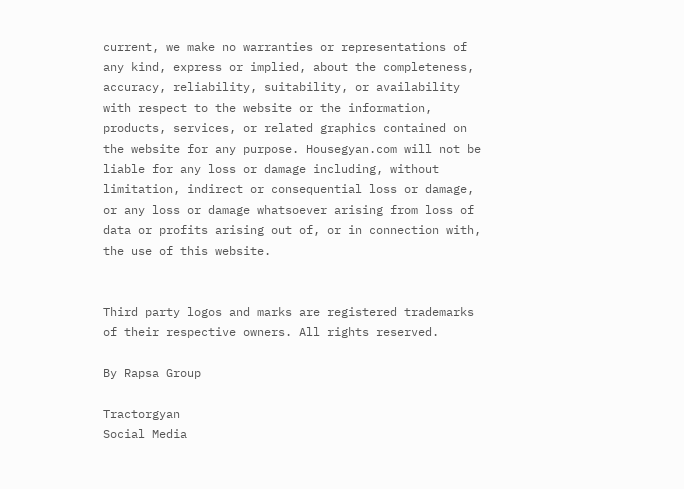current, we make no warranties or representations of any kind, express or implied, about the completeness, accuracy, reliability, suitability, or availability with respect to the website or the information, products, services, or related graphics contained on the website for any purpose. Housegyan.com will not be liable for any loss or damage including, without limitation, indirect or consequential loss or damage, or any loss or damage whatsoever arising from loss of data or profits arising out of, or in connection with, the use of this website.


Third party logos and marks are registered trademarks of their respective owners. All rights reserved.

By Rapsa Group

Tractorgyan
Social Media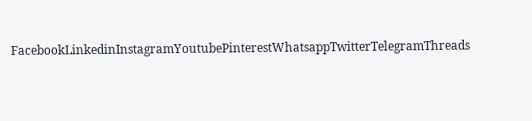FacebookLinkedinInstagramYoutubePinterestWhatsappTwitterTelegramThreads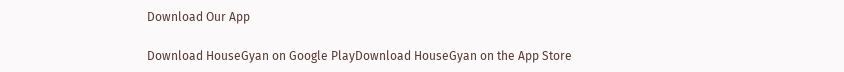Download Our App

Download HouseGyan on Google PlayDownload HouseGyan on the App Store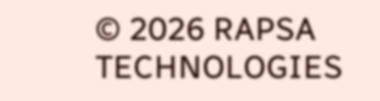© 2026 RAPSA TECHNOLOGIES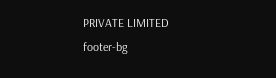PRIVATE LIMITED
footer-bg